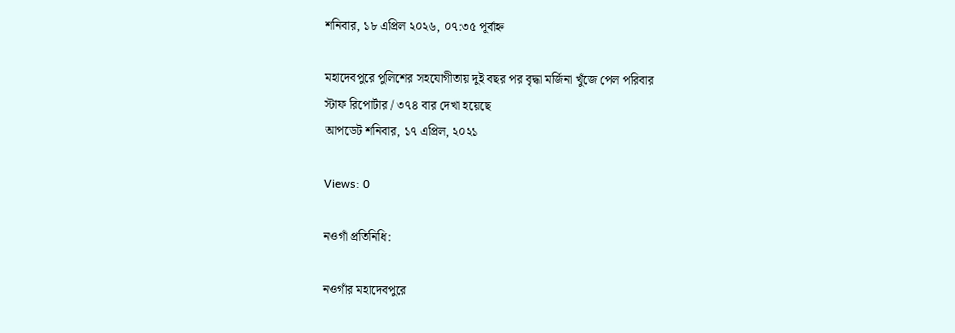শনিবার, ১৮ এপ্রিল ২০২৬, ০৭:৩৫ পূর্বাহ্ন

মহাদেবপুরে পুলিশের সহযোগীতায় দুই বছর পর বৃদ্ধা মর্জিনা খুঁজে পেল পরিবার
স্টাফ রিপোর্টার / ৩৭৪ বার দেখা হয়েছে
আপডেট শনিবার, ১৭ এপ্রিল, ২০২১

Views: 0

নওগাঁ প্রতিনিধি:

নওগাঁর মহাদেবপুরে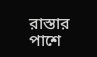রাস্তার পাশে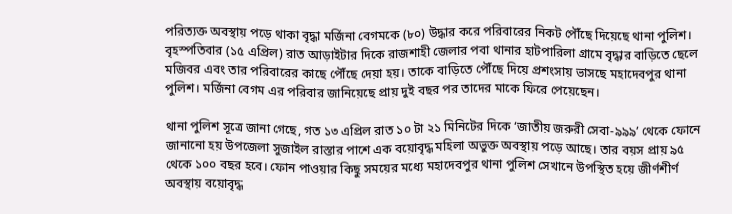পরিত্যক্ত অবস্থায় পড়ে থাকা বৃদ্ধা মর্জিনা বেগমকে (৮০) উদ্ধার করে পরিবারের নিকট পৌঁছে দিয়েছে থানা পুলিশ। বৃহস্পতিবার (১৫ এপ্রিল) রাত আড়াইটার দিকে রাজশাহী জেলার পবা থানার হাটপারিলা গ্রামে বৃদ্ধার বাড়িতে ছেলে মজিবর এবং তার পরিবারের কাছে পৌঁছে দেয়া হয়। তাকে বাড়িতে পৌঁছে দিয়ে প্রশংসায় ভাসছে মহাদেবপুর থানা পুলিশ। মর্জিনা বেগম এর পরিবার জানিয়েছে প্রায় দুই বছর পর তাদের মাকে ফিরে পেয়েছেন।

থানা পুলিশ সূত্রে জানা গেছে, গত ১৩ এপ্রিল রাত ১০ টা ২১ মিনিটের দিকে ‘জাতীয় জরুরী সেবা-৯৯৯’ থেকে ফোনে জানানো হয় উপজেলা সুজাইল রাস্তার পাশে এক বয়োবৃদ্ধ মহিলা অভুক্ত অবস্থায় পড়ে আছে। তার বয়স প্রায় ৯৫ থেকে ১০০ বছর হবে। ফোন পাওয়ার কিছু সময়ের মধ্যে মহাদেবপুর থানা পুলিশ সেখানে উপস্থিত হয়ে জীর্ণশীর্ণ অবস্থায় বয়োবৃদ্ধ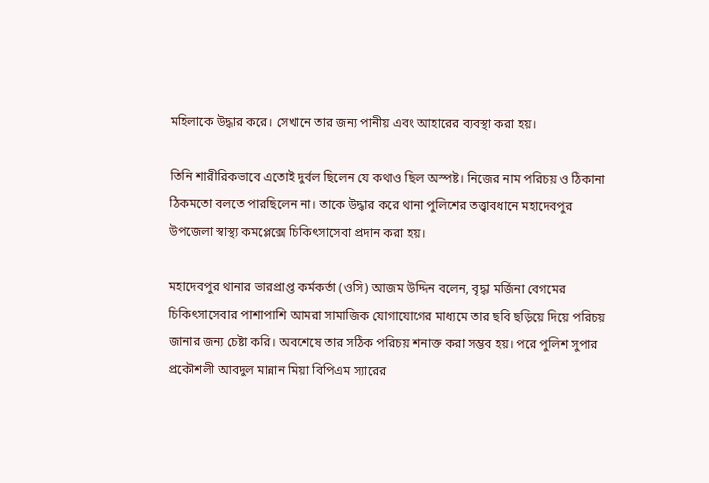মহিলাকে উদ্ধার করে। সেখানে তার জন্য পানীয় এবং আহারের ব্যবস্থা করা হয়।

তিনি শারীরিকভাবে এতোই দুর্বল ছিলেন যে কথাও ছিল অস্পষ্ট। নিজের নাম পরিচয় ও ঠিকানা ঠিকমতো বলতে পারছিলেন না। তাকে উদ্ধার করে থানা পুলিশের তত্ত্বাবধানে মহাদেবপুর উপজেলা স্বাস্থ্য কমপ্লেক্সে চিকিৎসাসেবা প্রদান করা হয়।

মহাদেবপুর থানার ভারপ্রাপ্ত কর্মকর্তা (ওসি) আজম উদ্দিন বলেন, বৃদ্ধা মর্জিনা বেগমের চিকিৎসাসেবার পাশাপাশি আমরা সামাজিক যোগাযোগের মাধ্যমে তার ছবি ছড়িয়ে দিয়ে পরিচয় জানার জন্য চেষ্টা করি। অবশেষে তার সঠিক পরিচয় শনাক্ত করা সম্ভব হয়। পরে পুলিশ সুপার প্রকৌশলী আবদুল মান্নান মিয়া বিপিএম স্যারের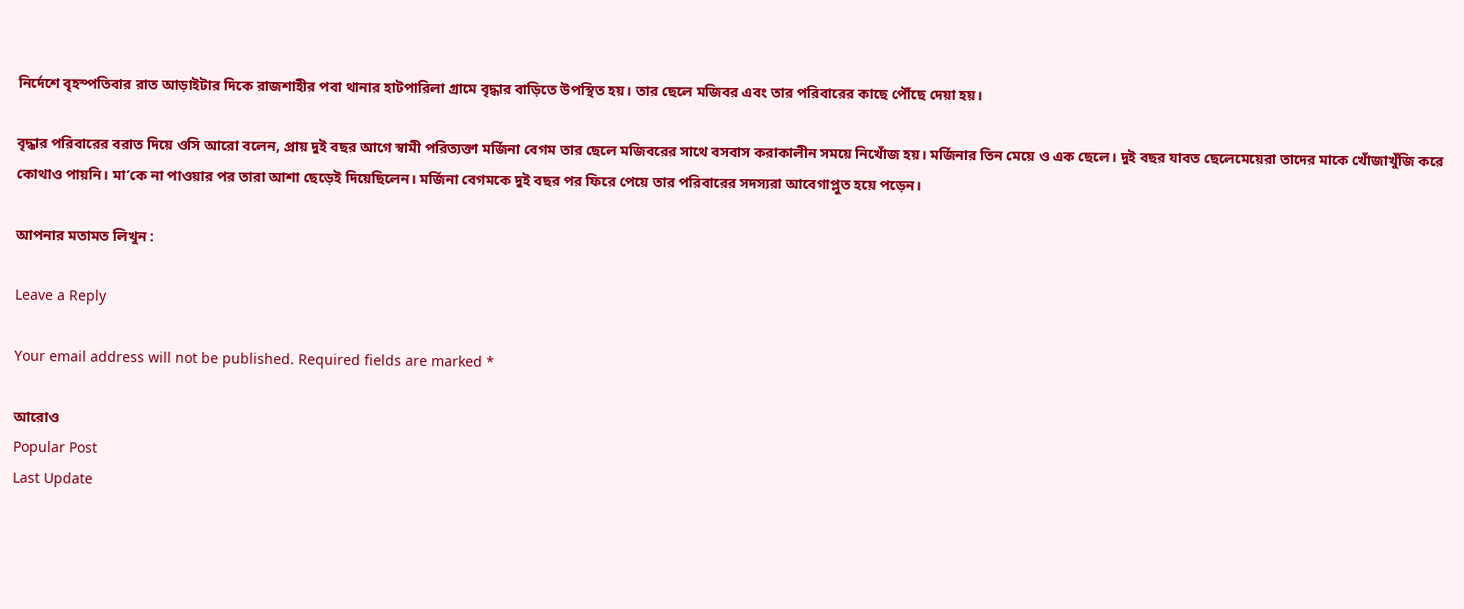নির্দেশে বৃহস্পতিবার রাত আড়াইটার দিকে রাজশাহীর পবা থানার হাটপারিলা গ্রামে বৃদ্ধার বাড়িতে উপস্থিত হয়। তার ছেলে মজিবর এবং তার পরিবারের কাছে পৌঁছে দেয়া হয়।

বৃদ্ধার পরিবারের বরাত দিয়ে ওসি আরো বলেন, প্রায় দুই বছর আগে স্বামী পরিত্যক্তা মর্জিনা বেগম তার ছেলে মজিবরের সাথে বসবাস করাকালীন সময়ে নিখোঁজ হয়। মর্জিনার তিন মেয়ে ও এক ছেলে। দুই বছর যাবত ছেলেমেয়েরা তাদের মাকে খোঁজাখুঁজি করে কোথাও পায়নি। মা’কে না পাওয়ার পর তারা আশা ছেড়েই দিয়েছিলেন। মর্জিনা বেগমকে দুই বছর পর ফিরে পেয়ে তার পরিবারের সদস্যরা আবেগাপ্লুত হয়ে পড়েন।

আপনার মতামত লিখুন :

Leave a Reply

Your email address will not be published. Required fields are marked *

আরোও
Popular Post
Last Update